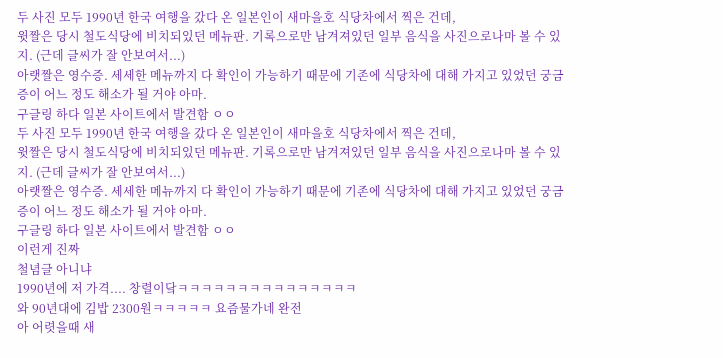두 사진 모두 1990년 한국 여행을 갔다 온 일본인이 새마을호 식당차에서 찍은 건데,
윗짤은 당시 철도식당에 비치되있던 메뉴판. 기록으로만 남겨져있던 일부 음식을 사진으로나마 볼 수 있지. (근데 글씨가 잘 안보여서...)
아랫짤은 영수증. 세세한 메뉴까지 다 확인이 가능하기 때문에 기존에 식당차에 대해 가지고 있었던 궁금증이 어느 정도 해소가 될 거야 아마.
구글링 하다 일본 사이트에서 발견함 ㅇㅇ
두 사진 모두 1990년 한국 여행을 갔다 온 일본인이 새마을호 식당차에서 찍은 건데,
윗짤은 당시 철도식당에 비치되있던 메뉴판. 기록으로만 남겨져있던 일부 음식을 사진으로나마 볼 수 있지. (근데 글씨가 잘 안보여서...)
아랫짤은 영수증. 세세한 메뉴까지 다 확인이 가능하기 때문에 기존에 식당차에 대해 가지고 있었던 궁금증이 어느 정도 해소가 될 거야 아마.
구글링 하다 일본 사이트에서 발견함 ㅇㅇ
이런게 진짜
철념글 아니냐
1990년에 저 가격.... 창렬이닼ㅋㅋㅋㅋㅋㅋㅋㅋㅋㅋㅋㅋㅋㅋㅋ
와 90년대에 김밥 2300원ㅋㅋㅋㅋㅋ 요즘물가네 완전
아 어렷을때 새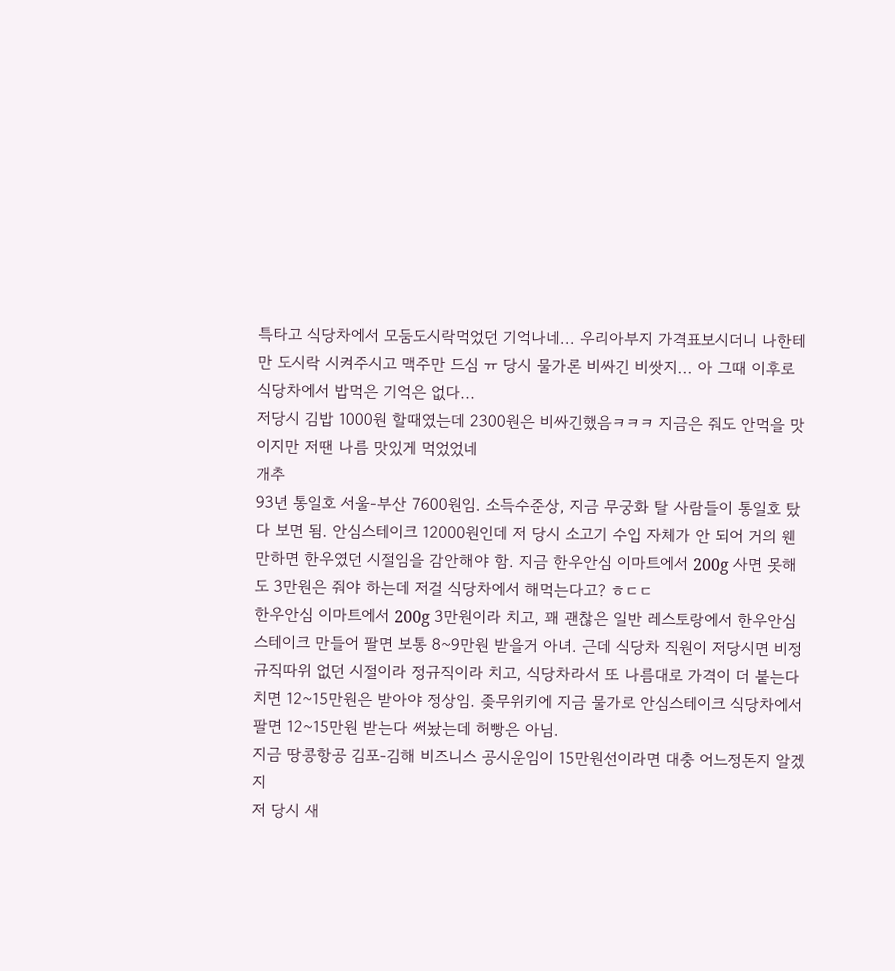특타고 식당차에서 모둠도시락먹었던 기억나네... 우리아부지 가격표보시더니 나한테만 도시락 시켜주시고 맥주만 드심 ㅠ 당시 물가론 비싸긴 비쌋지... 아 그때 이후로 식당차에서 밥먹은 기억은 없다...
저당시 김밥 1000원 할때였는데 2300원은 비싸긴했음ㅋㅋㅋ 지금은 줘도 안먹을 맛이지만 저땐 나름 맛있게 먹었었네
개추
93년 통일호 서울-부산 7600원임. 소득수준상, 지금 무궁화 탈 사람들이 통일호 탔다 보면 됨. 안심스테이크 12000원인데 저 당시 소고기 수입 자체가 안 되어 거의 웬만하면 한우였던 시절임을 감안해야 함. 지금 한우안심 이마트에서 200g 사면 못해도 3만원은 줘야 하는데 저걸 식당차에서 해먹는다고? ㅎㄷㄷ
한우안심 이마트에서 200g 3만원이라 치고, 꽤 괜찮은 일반 레스토랑에서 한우안심 스테이크 만들어 팔면 보통 8~9만원 받을거 아녀. 근데 식당차 직원이 저당시면 비정규직따위 없던 시절이라 정규직이라 치고, 식당차라서 또 나름대로 가격이 더 붙는다 치면 12~15만원은 받아야 정상임. 좆무위키에 지금 물가로 안심스테이크 식당차에서 팔면 12~15만원 받는다 써놨는데 허빵은 아님.
지금 땅콩항공 김포-김해 비즈니스 공시운임이 15만원선이라면 대충 어느정돈지 알겠지
저 당시 새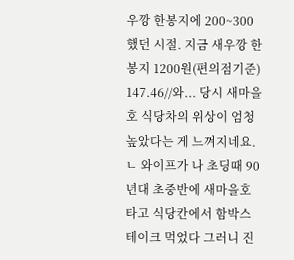우깡 한봉지에 200~300 했던 시절. 지금 새우깡 한봉지 1200원(편의점기준)
147.46//와... 당시 새마을호 식당차의 위상이 엄청 높았다는 게 느껴지네요.
ㄴ 와이프가 나 초딩때 90년대 초중반에 새마을호 타고 식당칸에서 함박스테이크 먹었다 그러니 진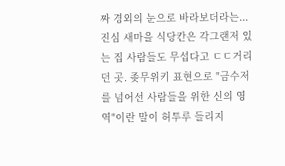짜 경외의 눈으로 바라보더라는... 진심 새마을 식당칸은 각그랜저 있는 집 사람들도 무섭다고 ㄷㄷ거리던 곳. 좆무위키 표현으로 "금수저를 넘어선 사람들을 위한 신의 영역"이란 말이 허투루 들리지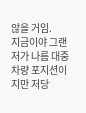않을 거임.
지금이야 그랜저가 나름 대중차량 포지션이지만 저당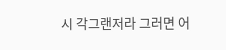시 각그랜저라 그러면 어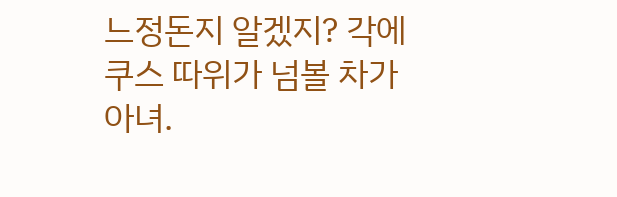느정돈지 알겠지? 각에쿠스 따위가 넘볼 차가 아녀.